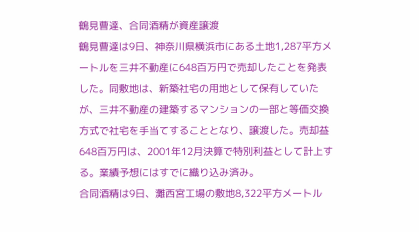鶴見曹達、合同酒精が資産譲渡
鶴見曹達は9日、神奈川県横浜市にある土地1,287平方メートルを三井不動産に648百万円で売却したことを発表した。同敷地は、新築社宅の用地として保有していたが、三井不動産の建築するマンションの一部と等価交換方式で社宅を手当てすることとなり、譲渡した。売却益648百万円は、2001年12月決算で特別利益として計上する。業績予想にはすでに織り込み済み。
合同酒精は9日、灘西宮工場の敷地8,322平方メートル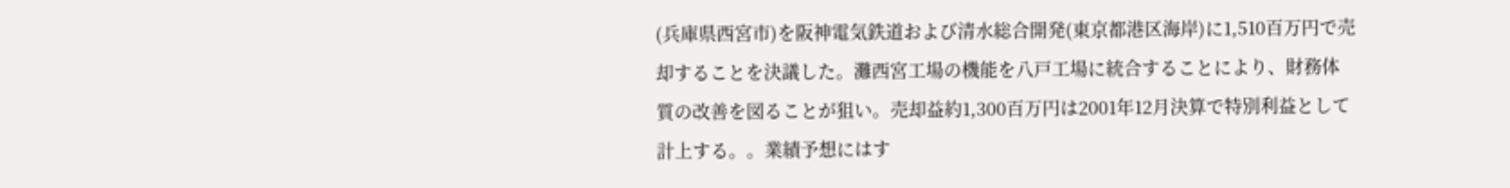(兵庫県西宮市)を阪神電気鉄道および清水総合開発(東京都港区海岸)に1,510百万円で売却することを決議した。灘西宮工場の機能を八戸工場に統合することにより、財務体質の改善を図ることが狙い。売却益約1,300百万円は2001年12月決算で特別利益として計上する。。業績予想にはす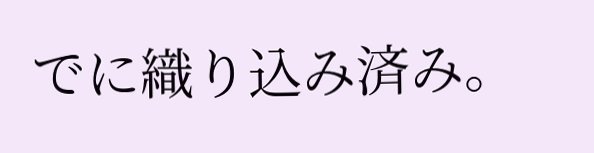でに織り込み済み。